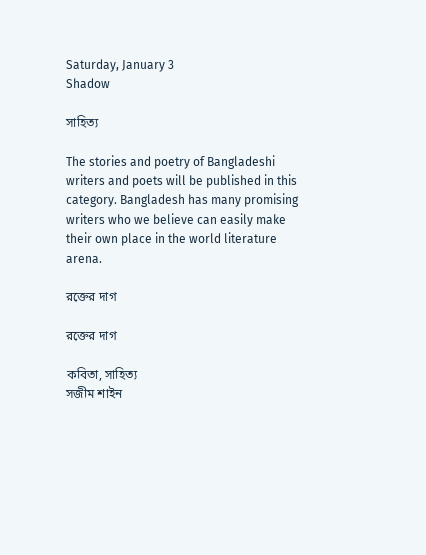Saturday, January 3
Shadow

সাহিত্য

The stories and poetry of Bangladeshi writers and poets will be published in this category. Bangladesh has many promising writers who we believe can easily make their own place in the world literature arena.

রক্তের দাগ

রক্তের দাগ

কবিতা, সাহিত্য
সজীম শাইন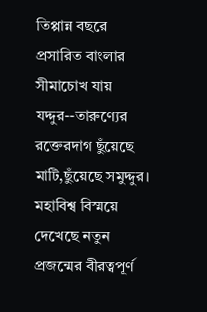তিপ্পান্ন বছরে প্রসারিত বাংলার সীমাচোখ যায় যদ্দুর--তারুণ্যের রক্তেরদাগ ছুঁয়েছে মাটি,ছুঁয়েছে সমুদ্দুর। মহাবিশ্ব বিস্ময়ে দেখেছে নতুন প্রজন্মের বীরত্বপূর্ণ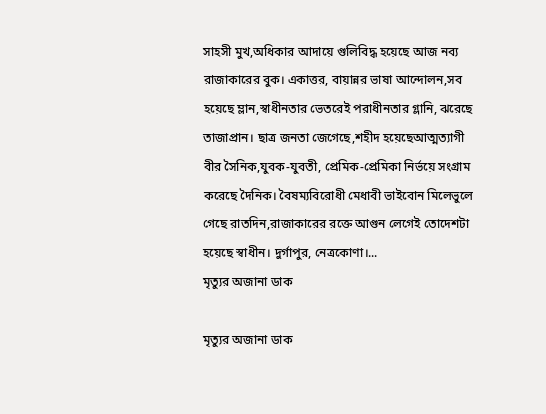সাহসী মুখ,অধিকার আদায়ে গুলিবিদ্ধ হয়েছে আজ নব্য রাজাকারের বুক। একাত্তর, বায়ান্নর ভাষা আন্দোলন,সব হয়েছে ম্লান,স্বাধীনতার ভেতরেই পরাধীনতার গ্লানি, ঝরেছে তাজাপ্রান। ছাত্র জনতা জেগেছে,শহীদ হয়েছেআত্মত্যাগী বীর সৈনিক,যুবক-যুবতী, প্রেমিক-প্রেমিকা নির্ভয়ে সংগ্রাম করেছে দৈনিক। বৈষম্যবিরোধী মেধাবী ভাইবোন মিলেভুলে গেছে রাতদিন,রাজাকারের রক্তে আগুন লেগেই তোদেশটা হয়েছে স্বাধীন। দুর্গাপুর, নেত্রকোণা।...
মৃত্যুর অজানা ডাক

মৃত্যুর অজানা ডাক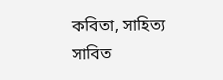কবিতা, সাহিত্য
সাবিত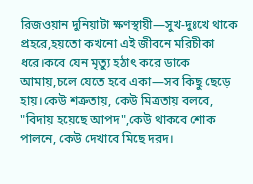রিজওয়ান দুনিয়াটা ক্ষণস্থায়ী—সুখ-দুঃখে থাকে প্রহরে,হয়তো কখনো এই জীবনে মরিচীকা ধরে।কবে যেন মৃত্যু হঠাৎ করে ডাকে আমায়,চলে যেতে হবে একা—সব কিছু ছেড়ে হায়।কেউ শত্রুতায়, কেউ মিত্রতায় বলবে, "বিদায় হয়েছে আপদ",কেউ থাকবে শোক পালনে, কেউ দেখাবে মিছে দরদ।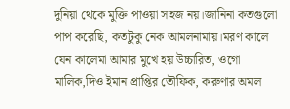দুনিয়া থেকে মুক্তি পাওয়া সহজ নয়।জানিনা কতগুলো পাপ করেছি, কতটুকু নেক আমলনামায়।মরণ কালে যেন কালেমা আমার মুখে হয় উচ্চারিত, ওগো মালিক,দিও ইমান প্রাপ্তির তৌফিক, করুণার অমল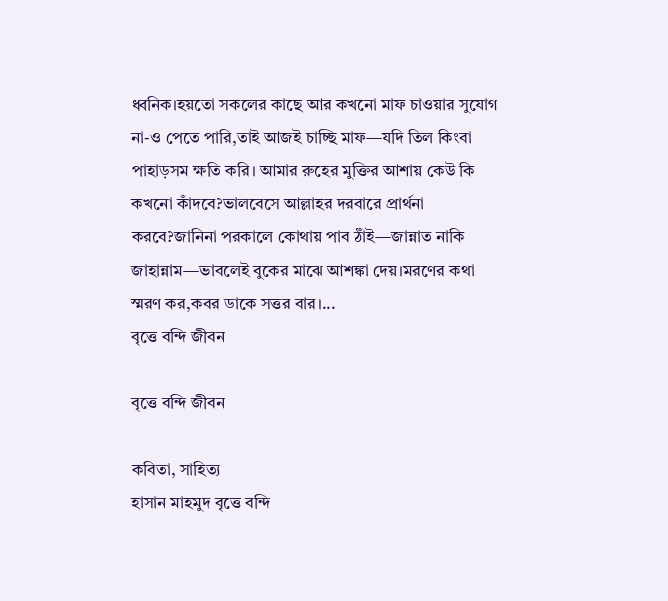ধ্বনিক।হয়তো সকলের কাছে আর কখনো মাফ চাওয়ার সুযোগ না-ও পেতে পারি,তাই আজই চাচ্ছি মাফ—যদি তিল কিংবা পাহাড়সম ক্ষতি করি। আমার রুহের মুক্তির আশায় কেউ কি কখনো কাঁদবে?ভালবেসে আল্লাহর দরবারে প্রার্থনা করবে?জানিনা পরকালে কোথায় পাব ঠাঁই—জান্নাত নাকি জাহান্নাম—ভাবলেই বুকের মাঝে আশঙ্কা দেয়।মরণের কথা স্মরণ কর,কবর ডাকে সত্তর বার।...
বৃত্তে বন্দি জীবন

বৃত্তে বন্দি জীবন

কবিতা, সাহিত্য
হাসান মাহমুদ বৃত্তে বন্দি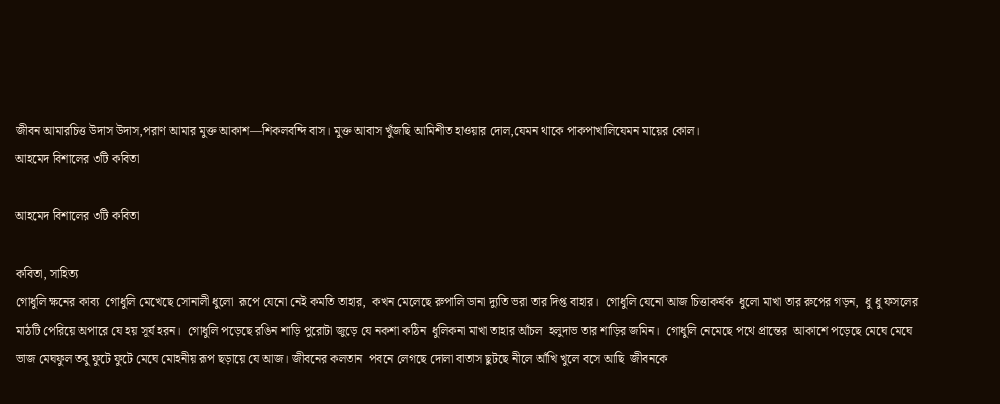জীবন আমারচিত্ত উদাস উদাস,পরাণ আমার মুক্ত আকাশ—শিকলবন্দি বাস। মুক্ত আবাস খুঁজছি আমিশীত হাওয়ার দোল,যেমন থাকে পাকপাখালিযেমন মায়ের কোল।
আহমেদ বিশালের ৩টি কবিতা

আহমেদ বিশালের ৩টি কবিতা

কবিতা, সাহিত্য
গোধুলি ক্ষনের কাব্য  গোধুলি মেখেছে সোনালী ধুলো  রূপে যেনো নেই কমতি তাহার,  কখন মেলেছে রুপালি ডানা দ্যুতি ভরা তার দিপ্ত বাহার।  গোধুলি যেনো আজ চিত্তাকর্ষক  ধুলো মাখা তার রুপের গড়ন,  ধু ধু ফসলের মাঠটি পেরিয়ে অপারে যে হয় সূর্য হরন।  গোধুলি পড়েছে রঙিন শাড়ি পুরোটা জুড়ে যে নকশা কঠিন  ধুলিকনা মাখা তাহার আঁচল  হলুদাভ তার শাড়ির জমিন।  গোধুলি নেমেছে পথে প্রান্তের  আকাশে পড়েছে মেঘে মেঘে ভাজ মেঘফুল তবু ফুটে ফুটে মেঘে মোহনীয় রূপ ছড়ায়ে যে আজ। জীবনের কলতান  পবনে লেগছে দোলা বাতাস ছুটছে নীলে আঁখি খুলে বসে আছি  জীবনকে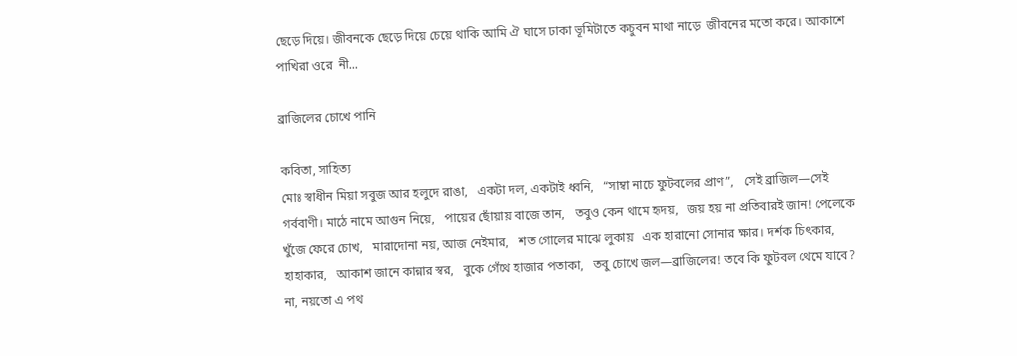ছেড়ে দিয়ে। জীবনকে ছেড়ে দিয়ে চেয়ে থাকি আমি ঐ ঘাসে ঢাকা ভূমিটাতে কচুবন মাথা নাড়ে  জীবনের মতো করে। আকাশে পাখিরা ওরে  নী...

ব্রাজিলের চোখে পানি

কবিতা, সাহিত্য
মোঃ স্বাধীন মিয়া সবুজ আর হলুদে রাঙা,   একটা দল, একটাই ধ্বনি,   “সাম্বা নাচে ফুটবলের প্রাণ”,   সেই ব্রাজিল—সেই গর্ববাণী। মাঠে নামে আগুন নিয়ে,   পায়ের ছোঁয়ায় বাজে তান,   তবুও কেন থামে হৃদয়,   জয় হয় না প্রতিবারই জান! পেলেকে খুঁজে ফেরে চোখ,   মারাদোনা নয়, আজ নেইমার,   শত গোলের মাঝে লুকায়   এক হারানো সোনার ক্ষার। দর্শক চিৎকার, হাহাকার,   আকাশ জানে কান্নার স্বর,   বুকে গেঁথে হাজার পতাকা,   তবু চোখে জল—ব্রাজিলের! তবে কি ফুটবল থেমে যাবে?   না, নয়তো এ পথ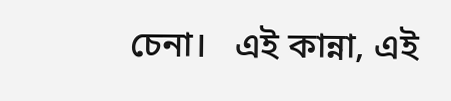চেনা।   এই কান্না, এই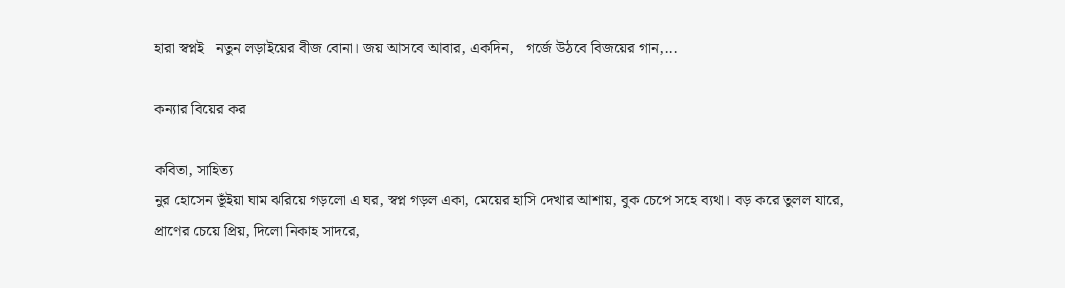হারা স্বপ্নই   নতুন লড়াইয়ের বীজ বোনা। জয় আসবে আবার, একদিন,   গর্জে উঠবে বিজয়ের গান,...

কন্যার বিয়ের কর

কবিতা, সাহিত্য
নুর হোসেন ভূঁইয়া ঘাম ঝরিয়ে গড়লো এ ঘর, স্বপ্ন গড়ল একা, মেয়ের হাসি দেখার আশায়, বুক চেপে সহে ব্যথা। বড় করে তুলল যারে, প্রাণের চেয়ে প্রিয়, দিলো নিকাহ সাদরে,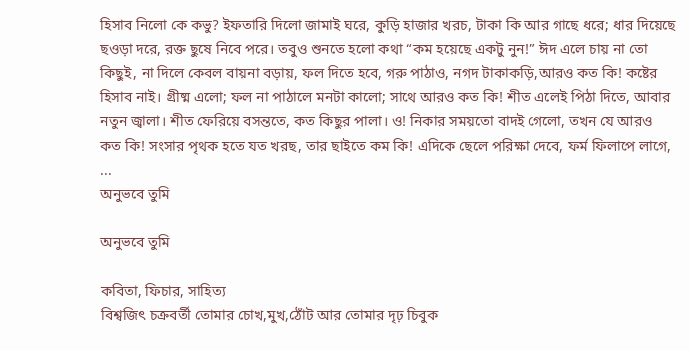হিসাব নিলো কে কভু? ইফতারি দিলো জামাই ঘরে, কুড়ি হাজার খরচ, টাকা কি আর গাছে ধরে; ধার দিয়েছে ছওড়া দরে, রক্ত ছুষে নিবে পরে। তবুও শুনতে হলো কথা “কম হয়েছে একটু নুন!” ঈদ এলে চায় না তো কিছুই, না দিলে কেবল বায়না বড়ায়, ফল দিতে হবে, গরু পাঠাও, নগদ টাকাকড়ি,আরও কত কি! কষ্টের হিসাব নাই। গ্রীষ্ম এলো; ফল না পাঠালে মনটা কালো; সাথে আরও কত কি! শীত এলেই পিঠা দিতে, আবার নতুন জ্বালা। শীত ফেরিয়ে বসন্ততে, কত কিছুর পালা। ও! নিকার সময়তো বাদই গেলো, তখন যে আরও কত কি! সংসার পৃথক হতে যত খরছ, তার ছাইতে কম কি! এদিকে ছেলে পরিক্ষা দেবে, ফর্ম ফিলাপে লাগে, ...
অনুভবে তুমি

অনুভবে তুমি

কবিতা, ফিচার, সাহিত্য
বিশ্বজিৎ চক্রবর্তী তোমার চোখ,মুখ,ঠোঁট আর তোমার দৃঢ় চিবুক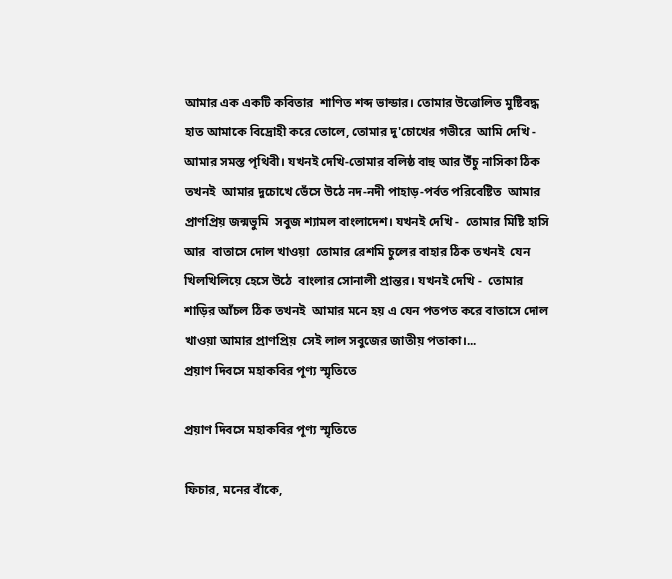আমার এক একটি কবিতার  শাণিত শব্দ ভান্ডার। তোমার উত্তোলিত মুষ্টিবদ্ধ হাত আমাকে বিদ্রোহী করে তোলে, তোমার দু'চোখের গভীরে  আমি দেখি - আমার সমস্ত পৃথিবী। যখনই দেখি-তোমার বলিষ্ঠ বাহু আর উঁচু নাসিকা ঠিক তখনই  আমার দুচোখে ভেঁসে উঠে নদ-নদী পাহাড়-পর্বত পরিবেষ্টিত  আমার প্রাণপ্রিয় জন্মভুমি  সবুজ শ্যামল বাংলাদেশ। যখনই দেখি -  তোমার মিষ্টি হাসি আর  বাতাসে দোল খাওয়া  তোমার রেশমি চুলের বাহার ঠিক তখনই  যেন খিলখিলিয়ে হেসে উঠে  বাংলার সোনালী প্রান্তর। যখনই দেখি -  তোমার শাড়ির আঁচল ঠিক তখনই  আমার মনে হয় এ যেন পতপত করে বাতাসে দোল খাওয়া আমার প্রাণপ্রিয়  সেই লাল সবুজের জাতীয় পতাকা।...
প্রয়াণ দিবসে মহাকবির পূণ্য স্মৃতিতে

প্রয়াণ দিবসে মহাকবির পূণ্য স্মৃতিতে

ফিচার, মনের বাঁকে,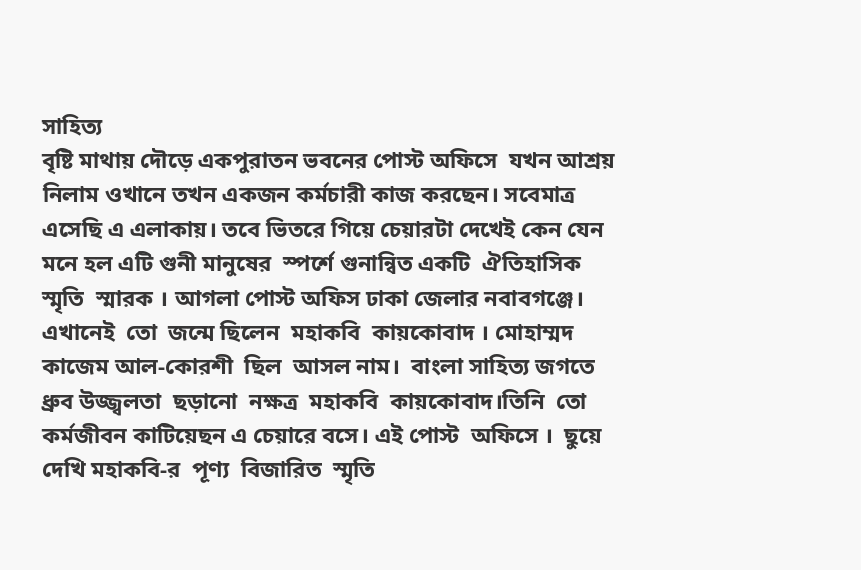সাহিত্য
বৃষ্টি মাথায় দৌড়ে একপুরাতন ভবনের পোস্ট অফিসে  যখন আশ্রয় নিলাম ওখানে তখন একজন কর্মচারী কাজ করছেন। সবেমাত্র এসেছি এ এলাকায়। তবে ভিতরে গিয়ে চেয়ারটা দেখেই কেন যেন মনে হল এটি গুনী মানুষের  স্পর্শে গুনান্বিত একটি  ঐতিহাসিক স্মৃতি  স্মারক । আগলা পোস্ট অফিস ঢাকা জেলার নবাবগঞ্জে। এখানেই  তো  জন্মে ছিলেন  মহাকবি  কায়কোবাদ । মোহাম্মদ কাজেম আল-কোরশী  ছিল  আসল নাম।  বাংলা সাহিত্য জগতে    ধ্রুব উজ্জ্বলতা  ছড়ানো  নক্ষত্র  মহাকবি  কায়কোবাদ।তিনি  তো কর্মজীবন কাটিয়েছন এ চেয়ারে বসে। এই পোস্ট  অফিসে ।  ছুয়ে দেখি মহাকবি-র  পূণ্য  বিজারিত  স্মৃতি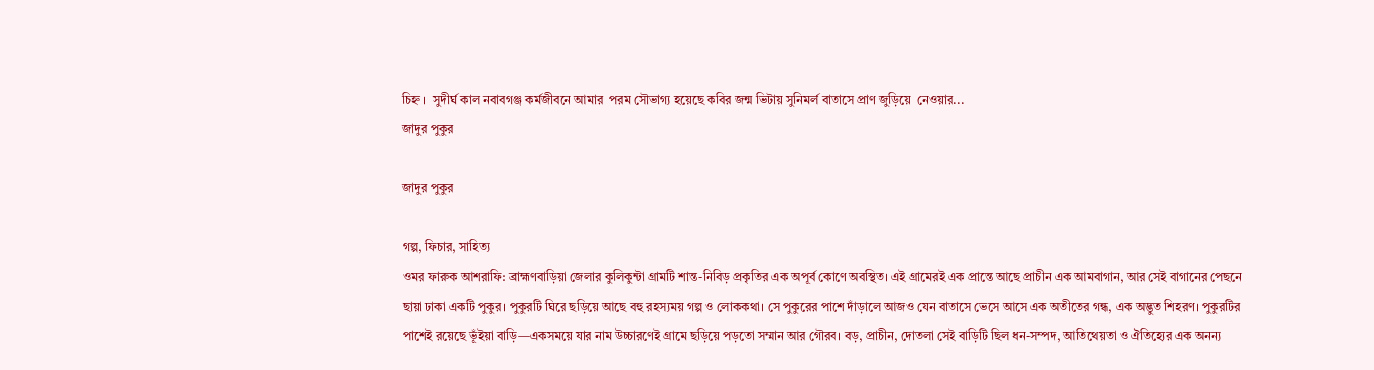চিহ্ন ।  সুদীর্ঘ কাল নবাবগঞ্জ কর্মজীবনে আমার  পরম সৌভাগ্য হয়েছে কবির জন্ম ভিটায় সুনিমর্ল বাতাসে প্রাণ জুড়িয়ে  নেওয়ার...
জাদুর পুকুর

জাদুর পুকুর

গল্প, ফিচার, সাহিত্য
ওমর ফারুক আশরাফি: ব্রাহ্মণবাড়িয়া জেলার কুলিকুন্টা গ্রামটি শান্ত-নিবিড় প্রকৃতির এক অপূর্ব কোণে অবস্থিত। এই গ্রামেরই এক প্রান্তে আছে প্রাচীন এক আমবাগান, আর সেই বাগানের পেছনে ছায়া ঢাকা একটি পুকুর। পুকুরটি ঘিরে ছড়িয়ে আছে বহু রহস্যময় গল্প ও লোককথা। সে পুকুরের পাশে দাঁড়ালে আজও যেন বাতাসে ভেসে আসে এক অতীতের গন্ধ, এক অদ্ভুত শিহরণ। পুকুরটির পাশেই রয়েছে ভূঁইয়া বাড়ি—একসময়ে যার নাম উচ্চারণেই গ্রামে ছড়িয়ে পড়তো সম্মান আর গৌরব। বড়, প্রাচীন, দোতলা সেই বাড়িটি ছিল ধন-সম্পদ, আতিথেয়তা ও ঐতিহ্যের এক অনন্য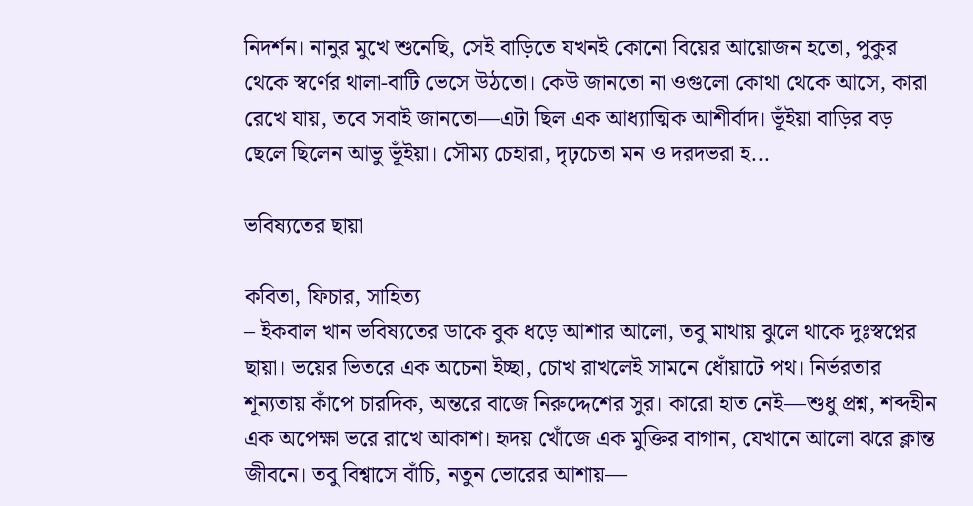নিদর্শন। নানুর মুখে শুনেছি, সেই বাড়িতে যখনই কোনো বিয়ের আয়োজন হতো, পুকুর থেকে স্বর্ণের থালা-বাটি ভেসে উঠতো। কেউ জানতো না ওগুলো কোথা থেকে আসে, কারা রেখে যায়, তবে সবাই জানতো—এটা ছিল এক আধ্যাত্মিক আশীর্বাদ। ভূঁইয়া বাড়ির বড় ছেলে ছিলেন আভু ভূঁইয়া। সৌম্য চেহারা, দৃঢ়চেতা মন ও দরদভরা হ...

ভবিষ্যতের ছায়া

কবিতা, ফিচার, সাহিত্য
– ইকবাল খান ভবিষ্যতের ডাকে বুক ধড়ে আশার আলো, তবু মাথায় ঝুলে থাকে দুঃস্বপ্নের ছায়া। ভয়ের ভিতরে এক অচেনা ইচ্ছা, চোখ রাখলেই সামনে ধোঁয়াটে পথ। নির্ভরতার শূন্যতায় কাঁপে চারদিক, অন্তরে বাজে নিরুদ্দেশের সুর। কারো হাত নেই—শুধু প্রশ্ন, শব্দহীন এক অপেক্ষা ভরে রাখে আকাশ। হৃদয় খোঁজে এক মুক্তির বাগান, যেখানে আলো ঝরে ক্লান্ত জীবনে। তবু বিশ্বাসে বাঁচি, নতুন ভোরের আশায়—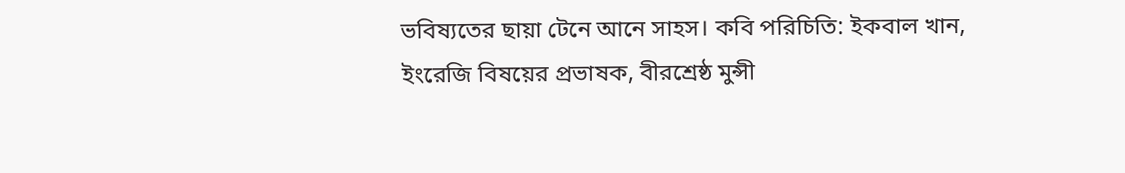ভবিষ্যতের ছায়া টেনে আনে সাহস। কবি পরিচিতি: ইকবাল খান, ইংরেজি বিষয়ের প্রভাষক, বীরশ্রেষ্ঠ মুন্সী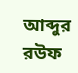আব্দুর রউফ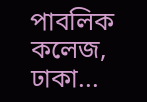পাবলিক কলেজ, ঢাকা...